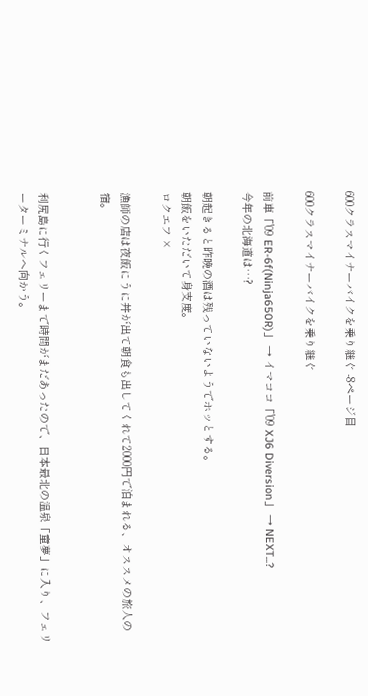600クラスマイナーバイクを乗り継ぐ -8ページ目

600クラスマイナーバイクを乗り継ぐ

前車「'09 ER-6f(Ninja650R)」 → イマココ「'09 XJ6 Diversion」 → NEXT...?
今年の北海道は…?

朝起きると昨晩の酒は残っていないようでホッとする。
朝飯をいただいて身支度。
ロクエフ ×

漁師の店は夜飯にうに丼が出て朝食も出してくれて2000円で泊まれる、オススメの旅人の宿。


利尻島に行くフェリーまで時間がまだあったので、日本最北の温泉「童夢」に入り、フェリーターミナルへ向かう。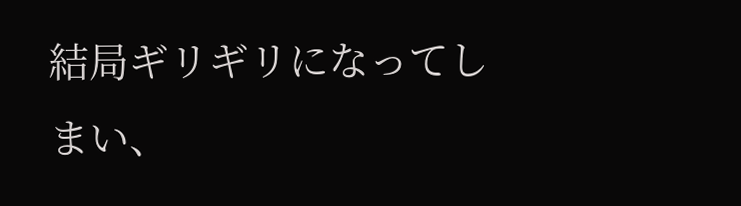結局ギリギリになってしまい、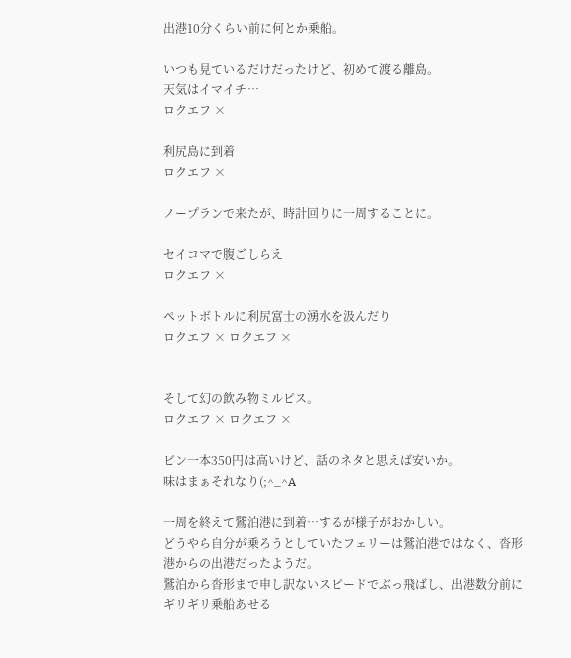出港10分くらい前に何とか乗船。

いつも見ているだけだったけど、初めて渡る離島。
天気はイマイチ…
ロクエフ ×

利尻島に到着
ロクエフ ×

ノープランで来たが、時計回りに一周することに。

セイコマで腹ごしらえ
ロクエフ ×

ペットボトルに利尻富士の湧水を汲んだり
ロクエフ × ロクエフ ×


そして幻の飲み物ミルピス。
ロクエフ × ロクエフ ×

ビン一本350円は高いけど、話のネタと思えば安いか。
味はまぁそれなり(;^_^A

一周を終えて鷲泊港に到着…するが様子がおかしい。
どうやら自分が乗ろうとしていたフェリーは鷲泊港ではなく、沓形港からの出港だったようだ。
鷲泊から沓形まで申し訳ないスピードでぶっ飛ばし、出港数分前にギリギリ乗船あせる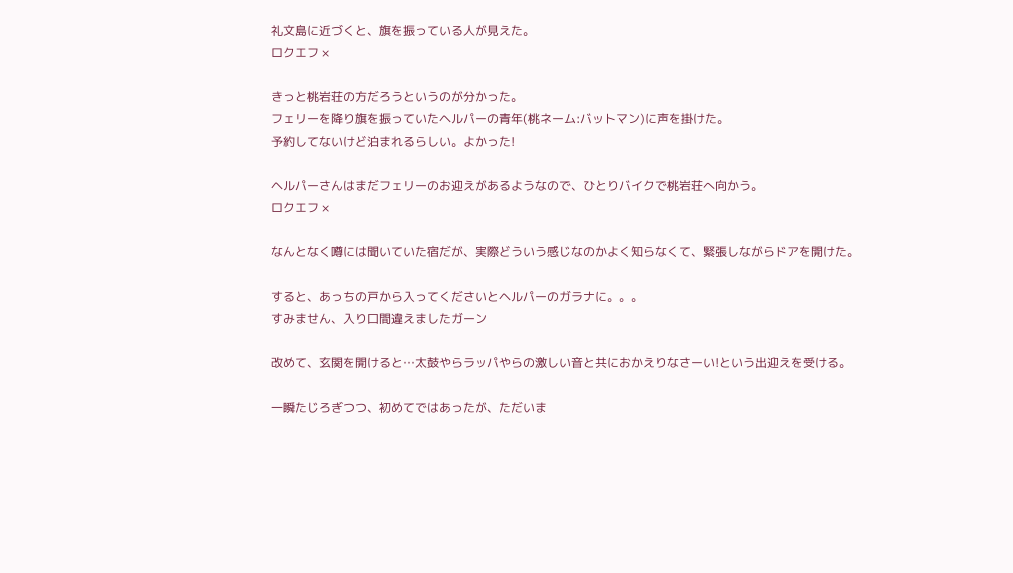礼文島に近づくと、旗を振っている人が見えた。
ロクエフ ×

きっと桃岩荘の方だろうというのが分かった。
フェリーを降り旗を振っていたヘルパーの青年(桃ネーム:バットマン)に声を掛けた。
予約してないけど泊まれるらしい。よかった!

ヘルパーさんはまだフェリーのお迎えがあるようなので、ひとりバイクで桃岩荘へ向かう。
ロクエフ ×

なんとなく噂には聞いていた宿だが、実際どういう感じなのかよく知らなくて、緊張しながらドアを開けた。

すると、あっちの戸から入ってくださいとヘルパーのガラナに。。。
すみません、入り口間違えましたガーン

改めて、玄関を開けると…太鼓やらラッパやらの激しい音と共におかえりなさーい!という出迎えを受ける。

一瞬たじろぎつつ、初めてではあったが、ただいま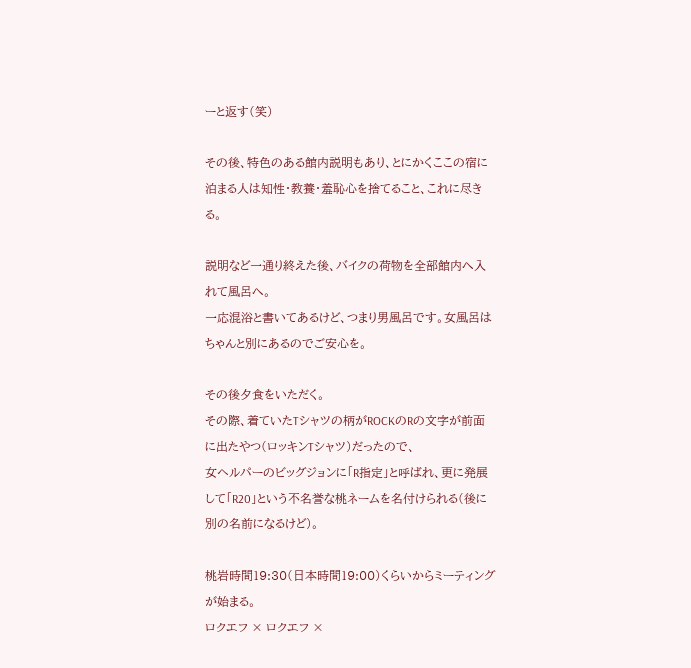ーと返す(笑)

その後、特色のある館内説明もあり、とにかくここの宿に泊まる人は知性・教養・羞恥心を捨てること、これに尽きる。

説明など一通り終えた後、バイクの荷物を全部館内へ入れて風呂へ。
一応混浴と書いてあるけど、つまり男風呂です。女風呂はちゃんと別にあるのでご安心を。

その後夕食をいただく。
その際、着ていたTシャツの柄がROCKのRの文字が前面に出たやつ(ロッキンTシャツ)だったので、
女ヘルパーのビッグジョンに「R指定」と呼ばれ、更に発展して「R20」という不名誉な桃ネームを名付けられる(後に別の名前になるけど)。

桃岩時間19:30(日本時間19:00)くらいからミーティングが始まる。
ロクエフ × ロクエフ ×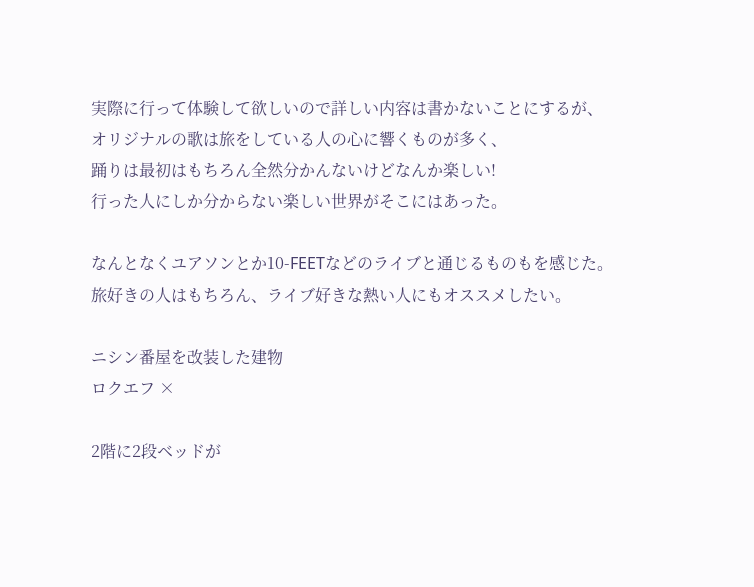実際に行って体験して欲しいので詳しい内容は書かないことにするが、
オリジナルの歌は旅をしている人の心に響くものが多く、
踊りは最初はもちろん全然分かんないけどなんか楽しい!
行った人にしか分からない楽しい世界がそこにはあった。

なんとなくユアソンとか10-FEETなどのライブと通じるものもを感じた。
旅好きの人はもちろん、ライブ好きな熱い人にもオススメしたい。

ニシン番屋を改装した建物
ロクエフ ×

2階に2段ベッドが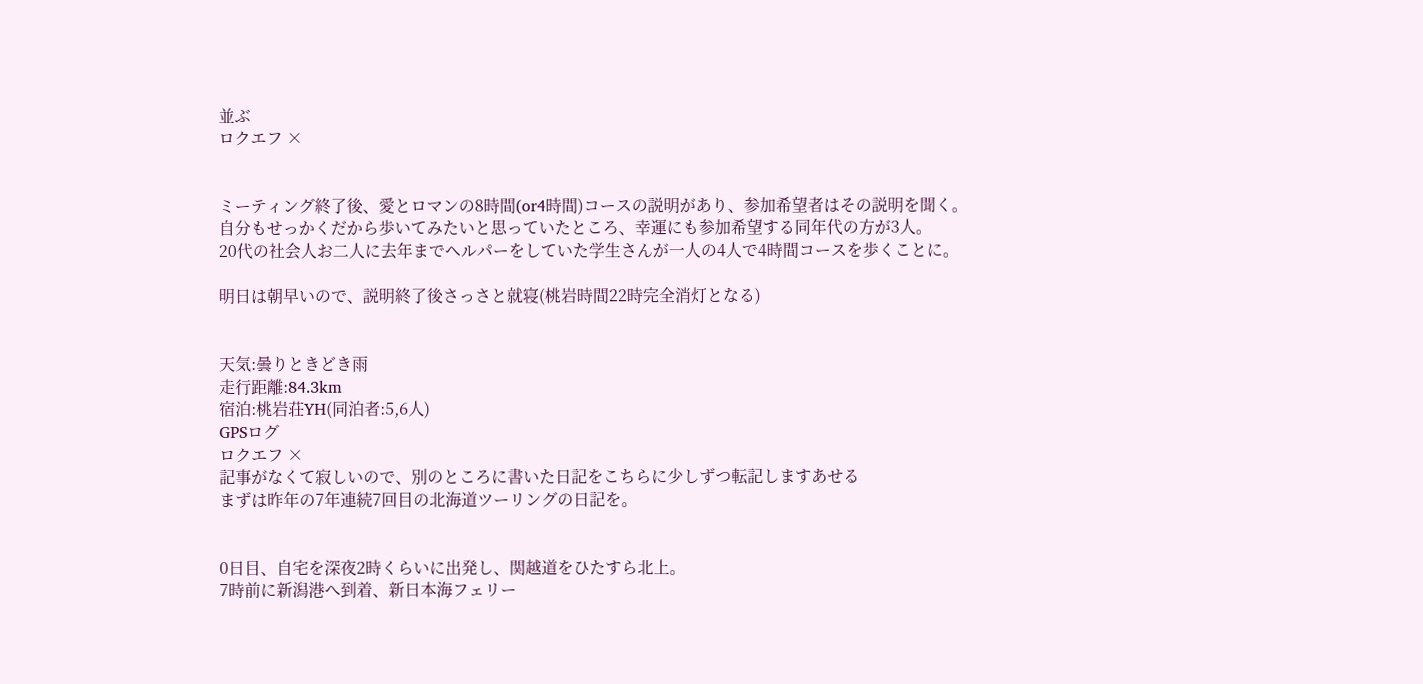並ぶ
ロクエフ ×


ミーティング終了後、愛とロマンの8時間(or4時間)コースの説明があり、参加希望者はその説明を聞く。
自分もせっかくだから歩いてみたいと思っていたところ、幸運にも参加希望する同年代の方が3人。
20代の社会人お二人に去年までヘルパーをしていた学生さんが一人の4人で4時間コースを歩くことに。

明日は朝早いので、説明終了後さっさと就寝(桃岩時間22時完全消灯となる)


天気:曇りときどき雨
走行距離:84.3km
宿泊:桃岩荘YH(同泊者:5,6人)
GPSログ
ロクエフ ×
記事がなくて寂しいので、別のところに書いた日記をこちらに少しずつ転記しますあせる
まずは昨年の7年連続7回目の北海道ツーリングの日記を。


0日目、自宅を深夜2時くらいに出発し、関越道をひたすら北上。
7時前に新潟港へ到着、新日本海フェリー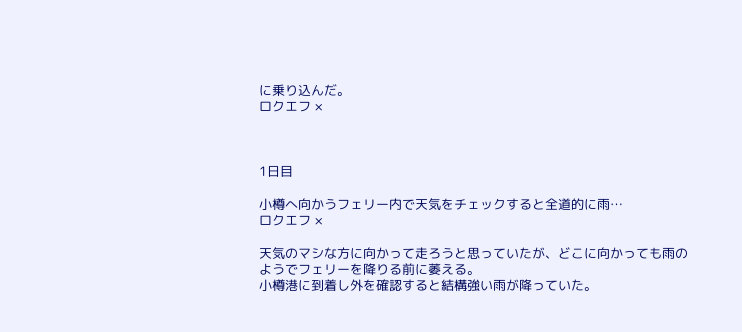に乗り込んだ。
ロクエフ ×



1日目

小樽へ向かうフェリー内で天気をチェックすると全道的に雨…
ロクエフ ×

天気のマシな方に向かって走ろうと思っていたが、どこに向かっても雨のようでフェリーを降りる前に萎える。
小樽港に到着し外を確認すると結構強い雨が降っていた。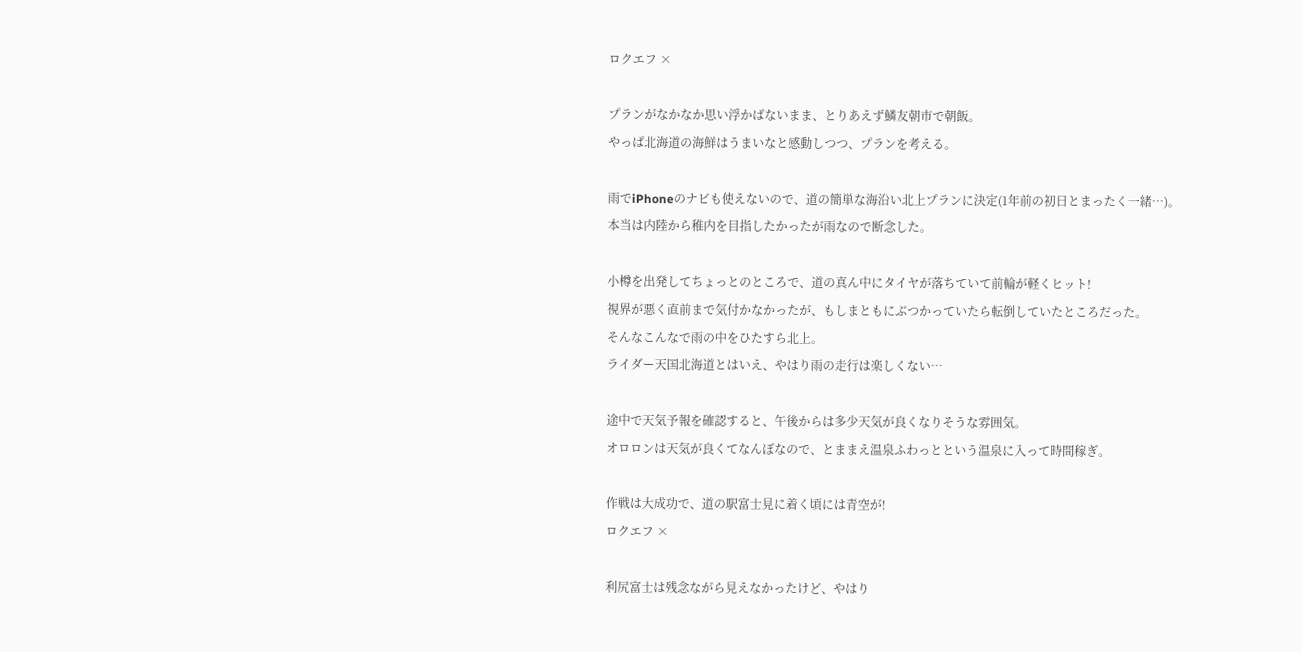ロクエフ ×

プランがなかなか思い浮かばないまま、とりあえず鱗友朝市で朝飯。
やっぱ北海道の海鮮はうまいなと感動しつつ、プランを考える。

雨でiPhoneのナビも使えないので、道の簡単な海沿い北上プランに決定(1年前の初日とまったく一緒…)。
本当は内陸から稚内を目指したかったが雨なので断念した。

小樽を出発してちょっとのところで、道の真ん中にタイヤが落ちていて前輪が軽くヒット!
視界が悪く直前まで気付かなかったが、もしまともにぶつかっていたら転倒していたところだった。
そんなこんなで雨の中をひたすら北上。
ライダー天国北海道とはいえ、やはり雨の走行は楽しくない…

途中で天気予報を確認すると、午後からは多少天気が良くなりそうな雰囲気。
オロロンは天気が良くてなんぼなので、とままえ温泉ふわっとという温泉に入って時間稼ぎ。

作戦は大成功で、道の駅富士見に着く頃には青空が!
ロクエフ ×

利尻富士は残念ながら見えなかったけど、やはり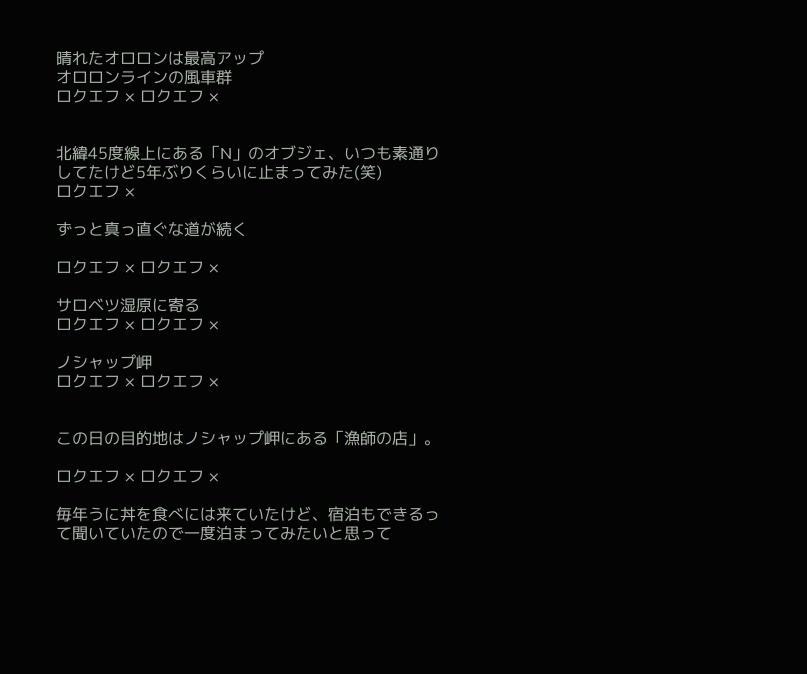晴れたオロロンは最高アップ
オロロンラインの風車群
ロクエフ × ロクエフ ×


北緯45度線上にある「N」のオブジェ、いつも素通りしてたけど5年ぶりくらいに止まってみた(笑)
ロクエフ ×

ずっと真っ直ぐな道が続く

ロクエフ × ロクエフ ×

サロベツ湿原に寄る
ロクエフ × ロクエフ ×

ノシャップ岬
ロクエフ × ロクエフ ×


この日の目的地はノシャップ岬にある「漁師の店」。

ロクエフ × ロクエフ ×

毎年うに丼を食べには来ていたけど、宿泊もできるって聞いていたので一度泊まってみたいと思って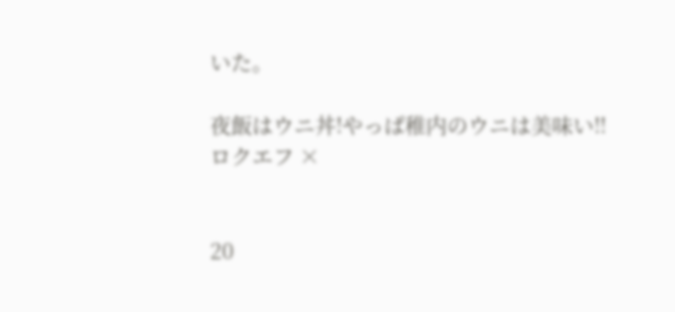いた。

夜飯はウニ丼!やっぱ稚内のウニは美味い!!
ロクエフ ×


20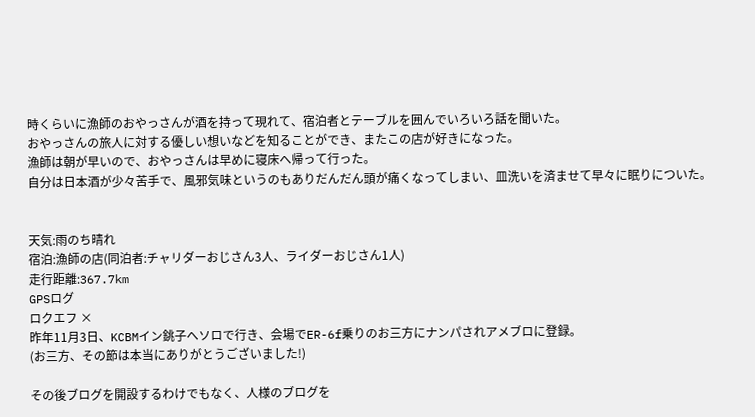時くらいに漁師のおやっさんが酒を持って現れて、宿泊者とテーブルを囲んでいろいろ話を聞いた。
おやっさんの旅人に対する優しい想いなどを知ることができ、またこの店が好きになった。
漁師は朝が早いので、おやっさんは早めに寝床へ帰って行った。
自分は日本酒が少々苦手で、風邪気味というのもありだんだん頭が痛くなってしまい、皿洗いを済ませて早々に眠りについた。


天気:雨のち晴れ
宿泊:漁師の店(同泊者:チャリダーおじさん3人、ライダーおじさん1人)
走行距離:367.7km
GPSログ
ロクエフ ×
昨年11月3日、KCBMイン銚子へソロで行き、会場でER-6f乗りのお三方にナンパされアメブロに登録。
(お三方、その節は本当にありがとうございました!)

その後ブログを開設するわけでもなく、人様のブログを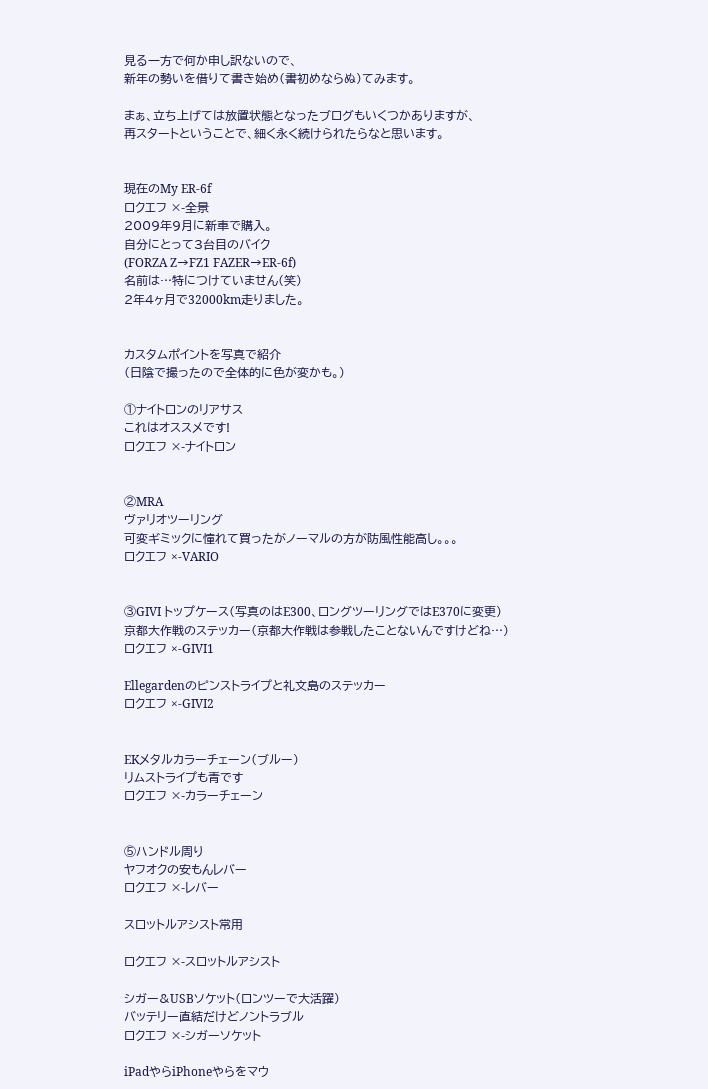見る一方で何か申し訳ないので、
新年の勢いを借りて書き始め(書初めならぬ)てみます。

まぁ、立ち上げては放置状態となったブログもいくつかありますが、
再スタートということで、細く永く続けられたらなと思います。


現在のMy ER-6f
ロクエフ ×-全景
2009年9月に新車で購入。
自分にとって3台目のバイク
(FORZA Z→FZ1 FAZER→ER-6f)
名前は…特につけていません(笑)
2年4ヶ月で32000km走りました。


カスタムポイントを写真で紹介
(日陰で撮ったので全体的に色が変かも。)

①ナイトロンのリアサス
これはオススメです!
ロクエフ ×-ナイトロン


②MRA
ヴァリオツーリング
可変ギミックに憧れて買ったがノーマルの方が防風性能高し。。。
ロクエフ ×-VARIO


③GIVI トップケース(写真のはE300、ロングツーリングではE370に変更)
京都大作戦のステッカー(京都大作戦は参戦したことないんですけどね…)
ロクエフ ×-GIVI1

Ellegardenのピンストライプと礼文島のステッカー
ロクエフ ×-GIVI2


EKメタルカラーチェーン(ブルー)
リムストライプも青です
ロクエフ ×-カラーチェーン


⑤ハンドル周り
ヤフオクの安もんレバー
ロクエフ ×-レバー

スロットルアシスト常用

ロクエフ ×-スロットルアシスト

シガー&USBソケット(ロンツーで大活躍)
バッテリー直結だけどノントラブル
ロクエフ ×-シガーソケット

iPadやらiPhoneやらをマウ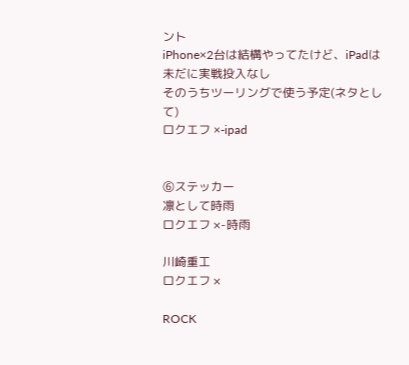ント
iPhone×2台は結構やってたけど、iPadは未だに実戦投入なし
そのうちツーリングで使う予定(ネタとして)
ロクエフ ×-ipad


⑥ステッカー
凛として時雨
ロクエフ ×-時雨

川崎重工
ロクエフ ×

ROCK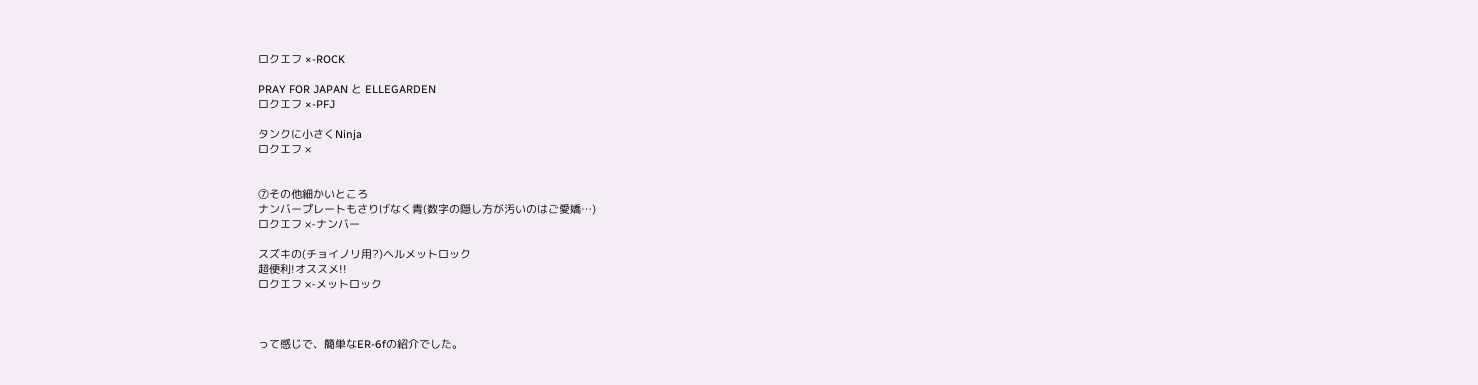ロクエフ ×-ROCK

PRAY FOR JAPAN と ELLEGARDEN
ロクエフ ×-PFJ

タンクに小さくNinja
ロクエフ ×


⑦その他細かいところ
ナンバープレートもさりげなく青(数字の隠し方が汚いのはご愛嬌…)
ロクエフ ×-ナンバー

スズキの(チョイノリ用?)ヘルメットロック
超便利!オススメ!!
ロクエフ ×-メットロック



って感じで、簡単なER-6fの紹介でした。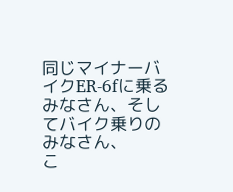同じマイナーバイクER-6fに乗るみなさん、そしてバイク乗りのみなさん、
こ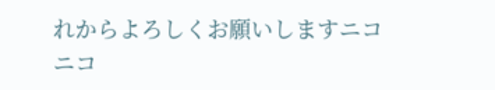れからよろしくお願いしますニコニコ